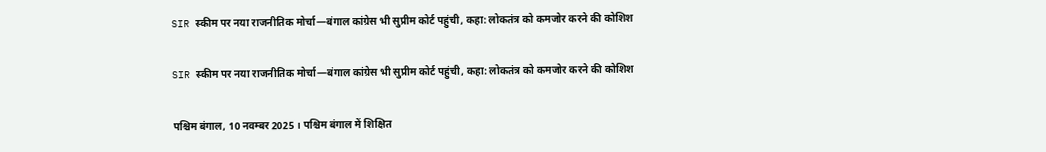SIR स्कीम पर नया राजनीतिक मोर्चा—बंगाल कांग्रेस भी सुप्रीम कोर्ट पहुंची, कहा: लोकतंत्र को कमजोर करने की कोशिश

SIR स्कीम पर नया राजनीतिक मोर्चा—बंगाल कांग्रेस भी सुप्रीम कोर्ट पहुंची, कहा: लोकतंत्र को कमजोर करने की कोशिश

पश्चिम बंगाल, 10 नवम्बर 2025 । पश्चिम बंगाल में शिक्षित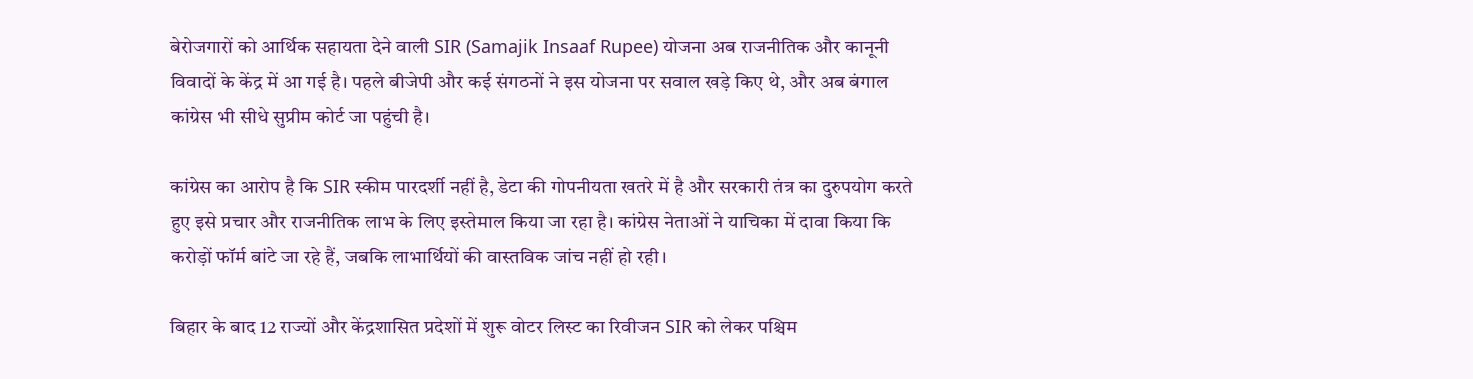बेरोजगारों को आर्थिक सहायता देने वाली SIR (Samajik Insaaf Rupee) योजना अब राजनीतिक और कानूनी विवादों के केंद्र में आ गई है। पहले बीजेपी और कई संगठनों ने इस योजना पर सवाल खड़े किए थे, और अब बंगाल कांग्रेस भी सीधे सुप्रीम कोर्ट जा पहुंची है।

कांग्रेस का आरोप है कि SIR स्कीम पारदर्शी नहीं है, डेटा की गोपनीयता खतरे में है और सरकारी तंत्र का दुरुपयोग करते हुए इसे प्रचार और राजनीतिक लाभ के लिए इस्तेमाल किया जा रहा है। कांग्रेस नेताओं ने याचिका में दावा किया कि करोड़ों फॉर्म बांटे जा रहे हैं, जबकि लाभार्थियों की वास्तविक जांच नहीं हो रही।

बिहार के बाद 12 राज्यों और केंद्रशासित प्रदेशों में शुरू वोटर लिस्ट का रिवीजन SIR को लेकर पश्चिम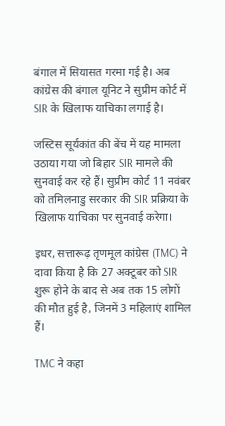बंगाल में सियासत गरमा गई है। अब कांग्रेस की बंगाल यूनिट ने सुप्रीम कोर्ट में SIR के खिलाफ याचिका लगाई है।

जस्टिस सूर्यकांत की बेंच में यह मामला उठाया गया जो बिहार SIR मामले की सुनवाई कर रहे हैं। सुप्रीम कोर्ट 11 नवंबर को तमिलनाडु सरकार की SIR प्रक्रिया के खिलाफ याचिका पर सुनवाई करेगा।

इधर, सत्तारूढ़ तृणमूल कांग्रेस (TMC) ने दावा किया है कि 27 अक्टूबर को SIR शुरू होने के बाद से अब तक 15 लोगों की मौत हुई है, जिनमें 3 महिलाएं शामिल हैं।

TMC ने कहा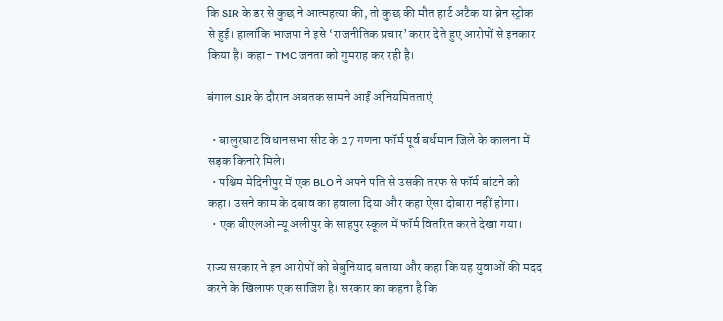कि SIR के डर से कुछ ने आत्महत्या की, तो कुछ की मौत हार्ट अटैक या ब्रेन स्ट्रोक से हुई। हालांकि भाजपा ने इसे ‘राजनीतिक प्रचार’ करार देते हुए आरोपों से इनकार किया है। कहा- TMC जनता को गुमराह कर रही है।

बंगाल SIR के दौरान अबतक सामने आईं अनियमितताएं

  • बालुरघाट विधानसभा सीट के 27 गणना फॉर्म पूर्व बर्धमान जिले के कालना में सड़क किनारे मिले।
  • पश्चिम मेदिनीपुर में एक BLO ने अपने पति से उसकी तरफ से फॉर्म बांटने को कहा। उसने काम के दबाव का हवाला दिया और कहा ऐसा दोबारा नहीं होगा।
  • एक बीएलओ न्यू अलीपुर के साहपुर स्कूल में फॉर्म वितरित करते देखा गया।

राज्य सरकार ने इन आरोपों को बेबुनियाद बताया और कहा कि यह युवाओं की मदद करने के खिलाफ एक साजिश है। सरकार का कहना है कि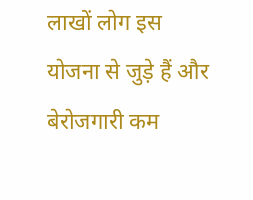लाखों लोग इस योजना से जुड़े हैं और बेरोजगारी कम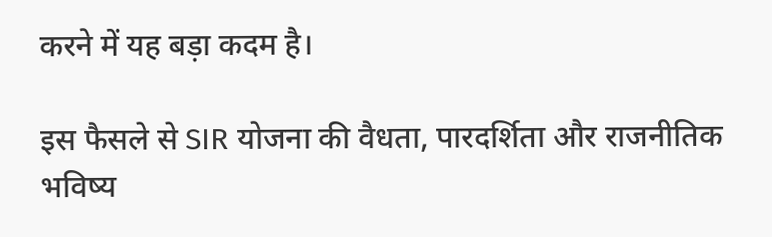करने में यह बड़ा कदम है।

इस फैसले से SIR योजना की वैधता, पारदर्शिता और राजनीतिक भविष्य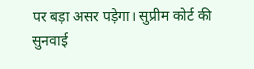पर बड़ा असर पड़ेगा। सुप्रीम कोर्ट की सुनवाई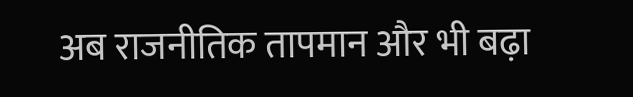अब राजनीतिक तापमान और भी बढ़ा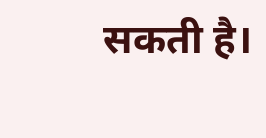सकती है।